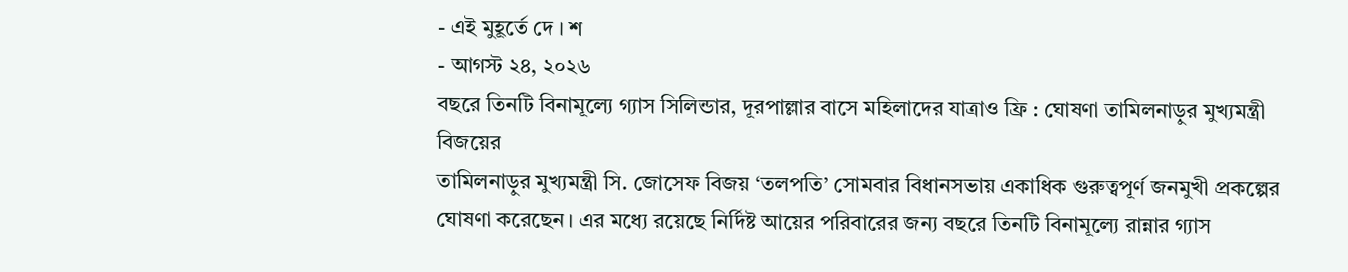- এই মুহূর্তে দে । শ
- আগস্ট ২৪, ২০২৬
বছরে তিনটি বিনামূল্যে গ্যাস সিলিন্ডার, দূরপাল্লার বাসে মহিলাদের যাত্রাও ফ্রি : ঘোষণা তামিলনাড়ুর মুখ্যমন্ত্রী বিজয়ের
তামিলনাড়ুর মুখ্যমন্ত্রী সি. জোসেফ বিজয় ‘তলপতি’ সোমবার বিধানসভায় একাধিক গুরুত্বপূর্ণ জনমুখী প্রকল্পের ঘোষণা করেছেন। এর মধ্যে রয়েছে নির্দিষ্ট আয়ের পরিবারের জন্য বছরে তিনটি বিনামূল্যে রান্নার গ্যাস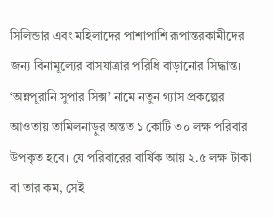সিলিন্ডার এবং মহিলাদের পাশাপাশি রূপান্তরকামীদের জন্য বিনামূল্যের বাসযাত্রার পরিধি বাড়ানোর সিদ্ধান্ত।
‘অন্নপূরানি সুপার সিক্স’ নামে নতুন গ্যাস প্রকল্পের আওতায় তামিলনাড়ুর অন্তত ১ কোটি ৩০ লক্ষ পরিবার উপকৃত হবে। যে পরিবারের বার্ষিক আয় ২.৫ লক্ষ টাকা বা তার কম, সেই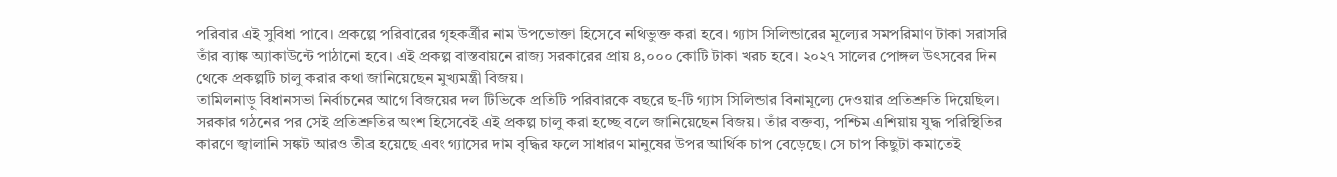পরিবার এই সুবিধা পাবে। প্রকল্পে পরিবারের গৃহকর্ত্রীর নাম উপভোক্তা হিসেবে নথিভুক্ত করা হবে। গ্যাস সিলিন্ডারের মূল্যের সমপরিমাণ টাকা সরাসরি তাঁর ব্যাঙ্ক অ্যাকাউন্টে পাঠানো হবে। এই প্রকল্প বাস্তবায়নে রাজ্য সরকারের প্রায় ৪,০০০ কোটি টাকা খরচ হবে। ২০২৭ সালের পোঙ্গল উৎসবের দিন থেকে প্রকল্পটি চালু করার কথা জানিয়েছেন মুখ্যমন্ত্রী বিজয়।
তামিলনাড়ু বিধানসভা নির্বাচনের আগে বিজয়ের দল টিভিকে প্রতিটি পরিবারকে বছরে ছ-টি গ্যাস সিলিন্ডার বিনামূল্যে দেওয়ার প্রতিশ্রুতি দিয়েছিল। সরকার গঠনের পর সেই প্রতিশ্রুতির অংশ হিসেবেই এই প্রকল্প চালু করা হচ্ছে বলে জানিয়েছেন বিজয়। তাঁর বক্তব্য, পশ্চিম এশিয়ায় যুদ্ধ পরিস্থিতির কারণে জ্বালানি সঙ্কট আরও তীব্র হয়েছে এবং গ্যাসের দাম বৃদ্ধির ফলে সাধারণ মানুষের উপর আর্থিক চাপ বেড়েছে। সে চাপ কিছুটা কমাতেই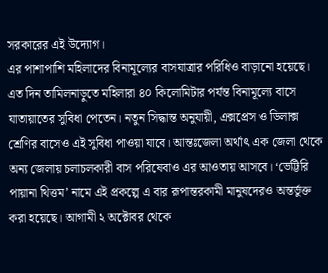সরকারের এই উদ্যোগ।
এর পাশাপাশি মহিলাদের বিনামূল্যের বাসযাত্রার পরিধিও বাড়ানো হয়েছে। এত দিন তামিলনাড়ুতে মহিলারা ৪০ কিলোমিটার পর্যন্ত বিনামূল্যে বাসে যাতায়াতের সুবিধা পেতেন। নতুন সিদ্ধান্ত অনুযায়ী, এক্সপ্রেস ও ডিলাক্স শ্রেণির বাসেও এই সুবিধা পাওয়া যাবে। আন্তঃজেলা অর্থাৎ এক জেলা থেকে অন্য জেলায় চলাচলকারী বাস পরিষেবাও এর আওতায় আসবে। ‘ভেট্টিরি পায়ানা থিত্তম’ নামে এই প্রকল্পে এ বার রূপান্তরকামী মানুষদেরও অন্তর্ভুক্ত করা হয়েছে। আগামী ২ অক্টোবর থেকে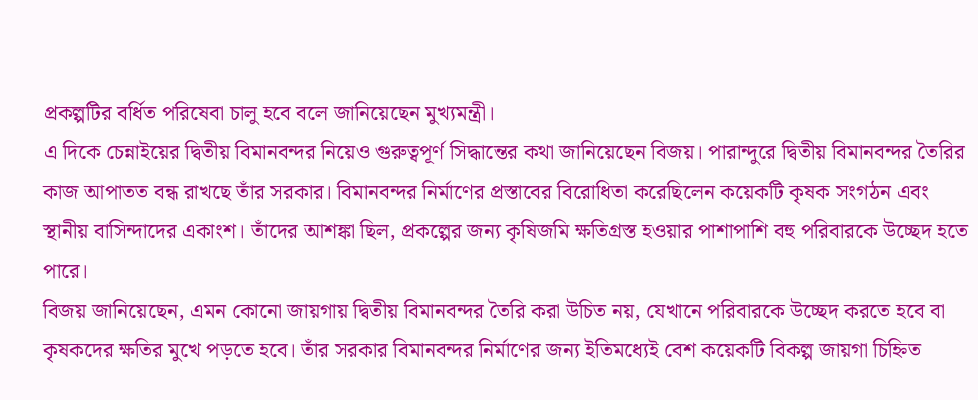প্রকল্পটির বর্ধিত পরিষেবা চালু হবে বলে জানিয়েছেন মুখ্যমন্ত্রী।
এ দিকে চেন্নাইয়ের দ্বিতীয় বিমানবন্দর নিয়েও গুরুত্বপূর্ণ সিদ্ধান্তের কথা জানিয়েছেন বিজয়। পারান্দুরে দ্বিতীয় বিমানবন্দর তৈরির কাজ আপাতত বন্ধ রাখছে তাঁর সরকার। বিমানবন্দর নির্মাণের প্রস্তাবের বিরোধিতা করেছিলেন কয়েকটি কৃষক সংগঠন এবং স্থানীয় বাসিন্দাদের একাংশ। তাঁদের আশঙ্কা ছিল, প্রকল্পের জন্য কৃষিজমি ক্ষতিগ্রস্ত হওয়ার পাশাপাশি বহু পরিবারকে উচ্ছেদ হতে পারে।
বিজয় জানিয়েছেন, এমন কোনো জায়গায় দ্বিতীয় বিমানবন্দর তৈরি করা উচিত নয়, যেখানে পরিবারকে উচ্ছেদ করতে হবে বা কৃষকদের ক্ষতির মুখে পড়তে হবে। তাঁর সরকার বিমানবন্দর নির্মাণের জন্য ইতিমধ্যেই বেশ কয়েকটি বিকল্প জায়গা চিহ্নিত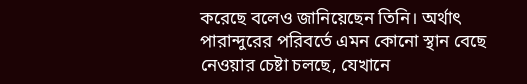করেছে বলেও জানিয়েছেন তিনি। অর্থাৎ পারান্দুরের পরিবর্তে এমন কোনো স্থান বেছে নেওয়ার চেষ্টা চলছে, যেখানে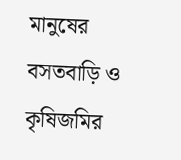মানুষের বসতবাড়ি ও কৃষিজমির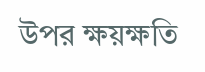উপর ক্ষয়ক্ষতি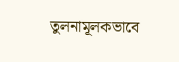তুলনামূলকভাবে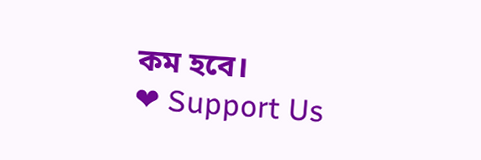কম হবে।
❤ Support Us